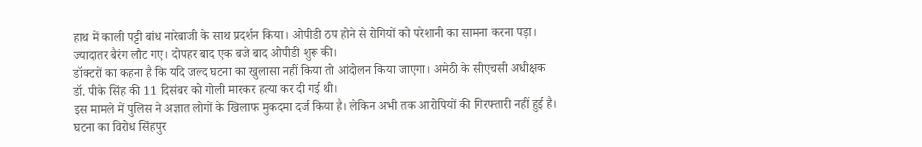हाथ में काली पट्टी बांध नारेबाजी के साथ प्रदर्शन किया। ओपीडी ठप होने से रोगियों को परेशानी का सामना करना पड़ा। ज्यादातर बैरंग लौट गए। दोपहर बाद एक बजे बाद ओपीडी शुरू की।
डॉक्टरों का कहना है कि यदि जल्द घटना का खुलासा नहीं किया तो आंदोलन किया जाएगा। अमेठी के सीएचसी अधीक्षक डॉ. पीके सिंह की 11 दिसंबर को गोली मारकर हत्या कर दी गई थी।
इस मामले में पुलिस ने अज्ञात लोगों के खिलाफ मुकदमा दर्ज किया है। लेकिन अभी तक आरोपियों की गिरफ्तारी नहीं हुई है।
घटना का विरोध सिंहपुर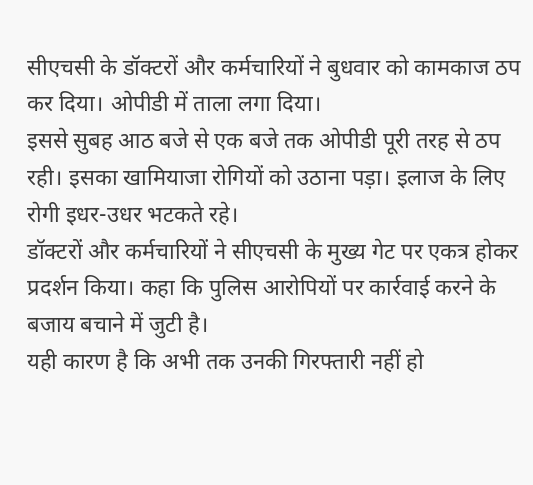सीएचसी के डॉक्टरों और कर्मचारियों ने बुधवार को कामकाज ठप कर दिया। ओपीडी में ताला लगा दिया।
इससे सुबह आठ बजे से एक बजे तक ओपीडी पूरी तरह से ठप रही। इसका खामियाजा रोगियों को उठाना पड़ा। इलाज के लिए रोगी इधर-उधर भटकते रहे।
डॉक्टरों और कर्मचारियों ने सीएचसी के मुख्य गेट पर एकत्र होकर प्रदर्शन किया। कहा कि पुलिस आरोपियों पर कार्रवाई करने के बजाय बचाने में जुटी है।
यही कारण है कि अभी तक उनकी गिरफ्तारी नहीं हो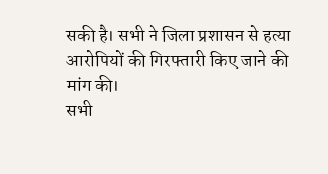सकी है। सभी ने जिला प्रशासन से हत्या आरोपियों की गिरफ्तारी किए जाने की मांग की।
सभी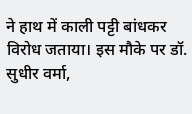ने हाथ में काली पट्टी बांधकर विरोध जताया। इस मौके पर डॉ. सुधीर वर्मा,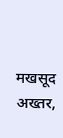मखसूद अख्तर,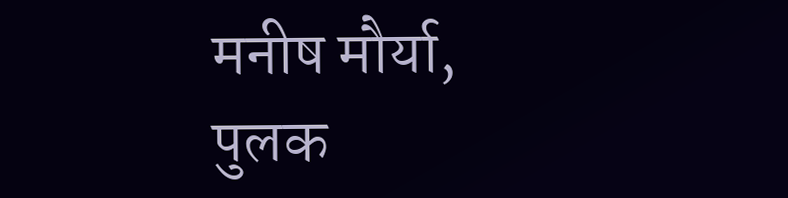मनीष मौर्या, पुलक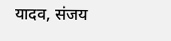यादव, संजय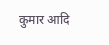कुमार आदि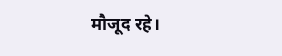मौजूद रहे।